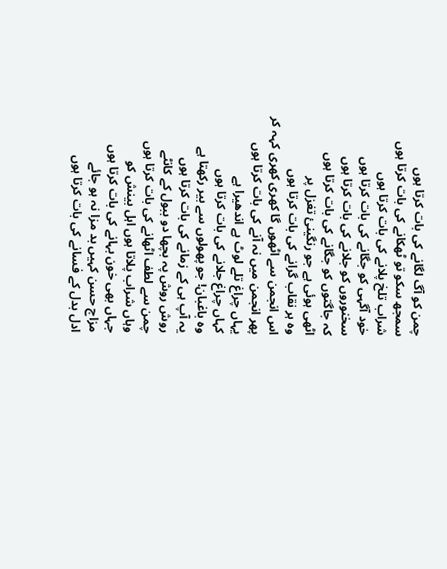چمن کو آگ لگانے کی بات کرتا ہوں
سمجھ سکو تو ٹھکانے کی بات کرتا ہوں
شراب تلخ پلانے کی بات کرتا ہوں
خود آگہی کو جگانے کی بات کرتا ہوں
سخنوروں کو جلانے کی بات کرتا ہوں
کہ جاگتوں کو جگانے کی بات کرتا ہوں
اٹھی ہوئی ہے جو رنگینیٔ تغزل پر
وہ ہر نقاب گرانے کی بات کرتا ہوں
اس انجمن سے اٹھوں گا کھری کھری کہہ کر
پھر انجمن میں نہ آنے کی بات کرتا ہوں
یہاں چراغ تلے لوٹ ہے اندھیرا ہے
کہاں چراغ جلانے کی بات کرتا ہوں
وہ باغبان! جو پھولوں سے بیر رکھتا ہے
یہ آپ ہی کے زمانے کی بات کرتا ہوں
روش روش پہ بچھا دو ببول کے کانٹے
چمن سے لطف اٹھانے کی بات کرتا ہوں
وہاں شراب پلاتا ہوں اہل بینش کو
جہاں بھی خون بہانے کی بات کرتا ہوں
مزاج حسن کہیں بد مزا نہ ہو جائے
ادل بدل کے فسانے کی بات کرتا ہوں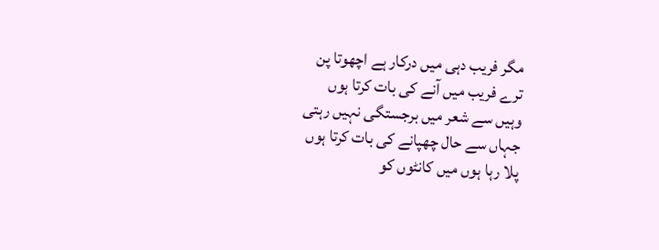مگر فریب دہی میں درکار ہے اچھوتا پن
ترے فریب میں آنے کی بات کرتا ہوں
وہیں سے شعر میں برجستگی نہیں رہتی
جہاں سے حال چھپانے کی بات کرتا ہوں
پلا رہا ہوں میں کانٹوں کو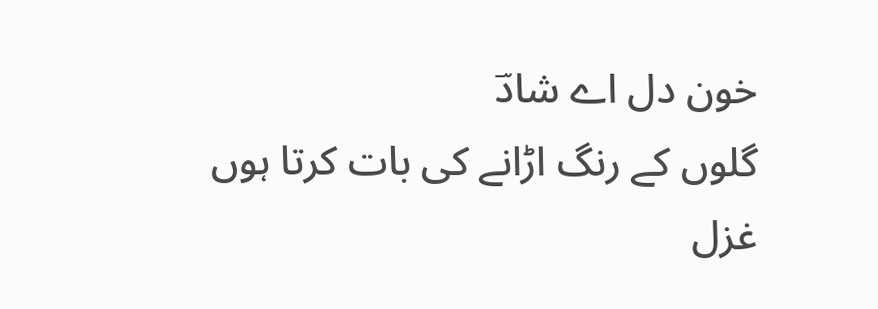خون دل اے شادؔ
گلوں کے رنگ اڑانے کی بات کرتا ہوں
غزل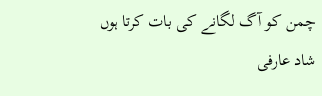چمن کو آگ لگانے کی بات کرتا ہوں
شاد عارفی